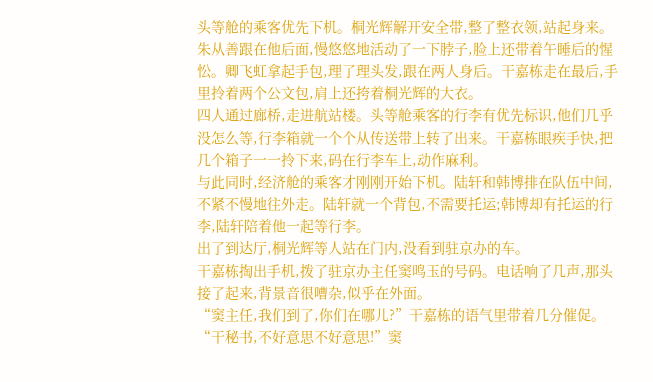头等舱的乘客优先下机。桐光辉解开安全带,整了整衣领,站起身来。朱从善跟在他后面,慢悠悠地活动了一下脖子,脸上还带着午睡后的惺忪。卿飞虹拿起手包,理了理头发,跟在两人身后。干嘉栋走在最后,手里拎着两个公文包,肩上还挎着桐光辉的大衣。
四人通过廊桥,走进航站楼。头等舱乘客的行李有优先标识,他们几乎没怎么等,行李箱就一个个从传送带上转了出来。干嘉栋眼疾手快,把几个箱子一一拎下来,码在行李车上,动作麻利。
与此同时,经济舱的乘客才刚刚开始下机。陆轩和韩博排在队伍中间,不紧不慢地往外走。陆轩就一个背包,不需要托运;韩博却有托运的行李,陆轩陪着他一起等行李。
出了到达厅,桐光辉等人站在门内,没看到驻京办的车。
干嘉栋掏出手机,拨了驻京办主任窦鸣玉的号码。电话响了几声,那头接了起来,背景音很嘈杂,似乎在外面。
“窦主任,我们到了,你们在哪儿?”干嘉栋的语气里带着几分催促。
“干秘书,不好意思不好意思!”窦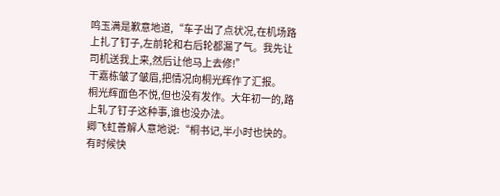鸣玉满是歉意地道,“车子出了点状况,在机场路上扎了钉子,左前轮和右后轮都漏了气。我先让司机送我上来,然后让他马上去修!”
干嘉栋皱了皱眉,把情况向桐光辉作了汇报。
桐光辉面色不悦,但也没有发作。大年初一的,路上轧了钉子这种事,谁也没办法。
卿飞虹善解人意地说:“桐书记,半小时也快的。有时候快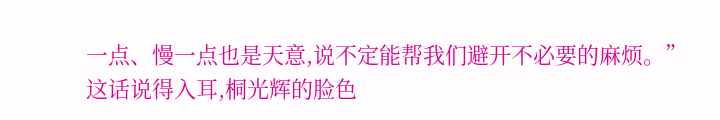一点、慢一点也是天意,说不定能帮我们避开不必要的麻烦。”
这话说得入耳,桐光辉的脸色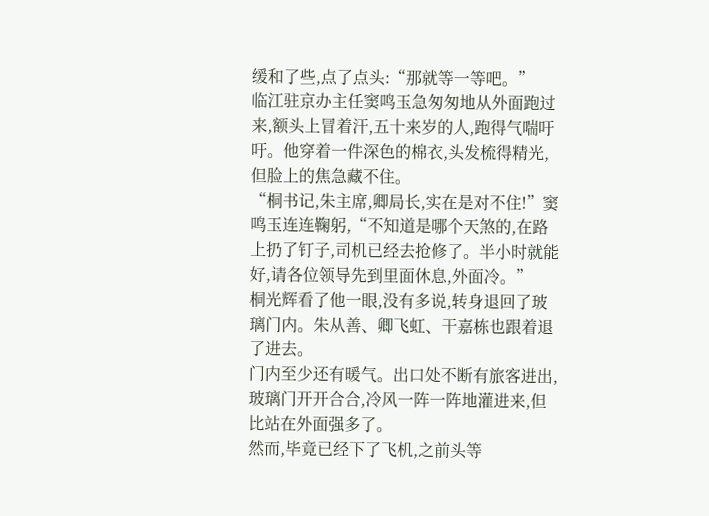缓和了些,点了点头:“那就等一等吧。”
临江驻京办主任窦鸣玉急匆匆地从外面跑过来,额头上冒着汗,五十来岁的人,跑得气喘吁吁。他穿着一件深色的棉衣,头发梳得精光,但脸上的焦急藏不住。
“桐书记,朱主席,卿局长,实在是对不住!”窦鸣玉连连鞠躬,“不知道是哪个天煞的,在路上扔了钉子,司机已经去抢修了。半小时就能好,请各位领导先到里面休息,外面冷。”
桐光辉看了他一眼,没有多说,转身退回了玻璃门内。朱从善、卿飞虹、干嘉栋也跟着退了进去。
门内至少还有暖气。出口处不断有旅客进出,玻璃门开开合合,冷风一阵一阵地灌进来,但比站在外面强多了。
然而,毕竟已经下了飞机,之前头等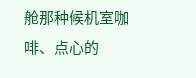舱那种候机室咖啡、点心的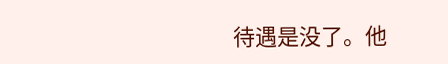待遇是没了。他